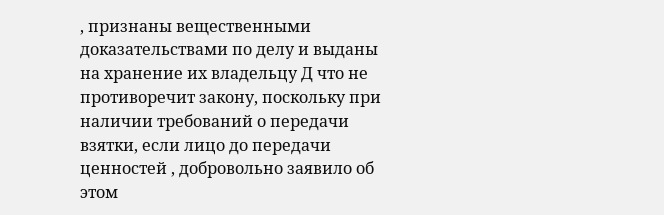, признаны вещественными доказательствами по делу и выданы на хранение их владельцу Д что не противоречит закону, поскольку при наличии требований о передачи взятки, если лицо до передачи ценностей , добровольно заявило об этом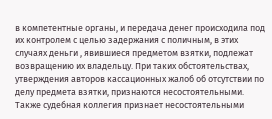в компетентные органы, и передача денег происходила под их контролем с целью задержания с поличным, в этих случаях деньги , явившиеся предметом взятки, подлежат возвращению их владельцу. При таких обстоятельствах, утверждения авторов кассационных жалоб об отсутствии по делу предмета взятки, признаются несостоятельными. Также судебная коллегия признает несостоятельными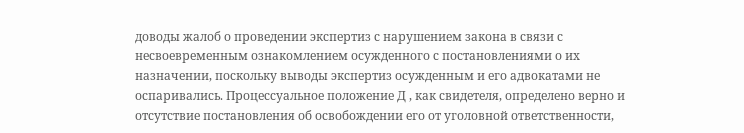доводы жалоб о проведении экспертиз с нарушением закона в связи с несвоевременным ознакомлением осужденного с постановлениями о их назначении, поскольку выводы экспертиз осужденным и его адвокатами не оспаривались. Процессуальное положение Д , как свидетеля, определено верно и отсутствие постановления об освобождении его от уголовной ответственности,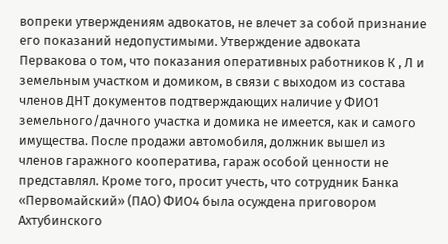вопреки утверждениям адвокатов, не влечет за собой признание его показаний недопустимыми. Утверждение адвоката Первакова о том, что показания оперативных работников К , Л и
земельным участком и домиком, в связи с выходом из состава членов ДНТ документов подтверждающих наличие у ФИО1 земельного/дачного участка и домика не имеется, как и самого имущества. После продажи автомобиля, должник вышел из членов гаражного кооператива, гараж особой ценности не представлял. Кроме того, просит учесть, что сотрудник Банка «Первомайский» (ПАО) ФИО4 была осуждена приговором Ахтубинского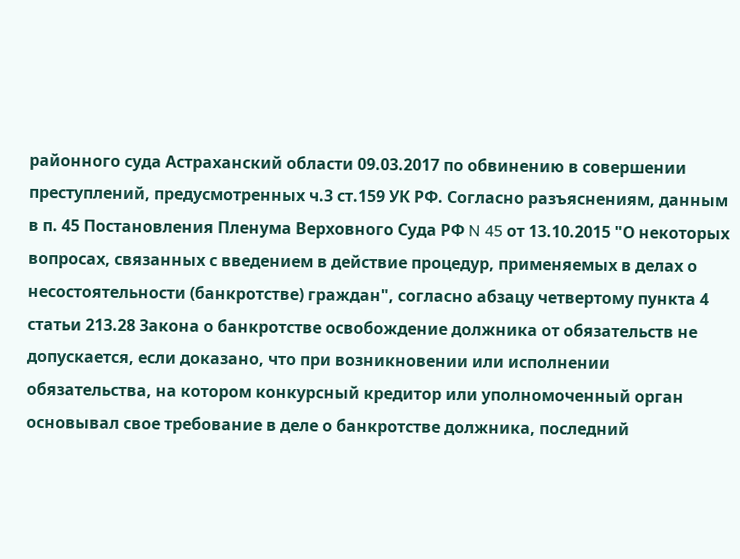районного суда Астраханский области 09.03.2017 по обвинению в совершении преступлений, предусмотренных ч.3 ст.159 УК РФ. Согласно разъяснениям, данным в п. 45 Постановления Пленума Верховного Суда РФ N 45 от 13.10.2015 "О некоторых вопросах, связанных с введением в действие процедур, применяемых в делах о несостоятельности (банкротстве) граждан", согласно абзацу четвертому пункта 4 статьи 213.28 Закона о банкротстве освобождение должника от обязательств не допускается, если доказано, что при возникновении или исполнении обязательства, на котором конкурсный кредитор или уполномоченный орган основывал свое требование в деле о банкротстве должника, последний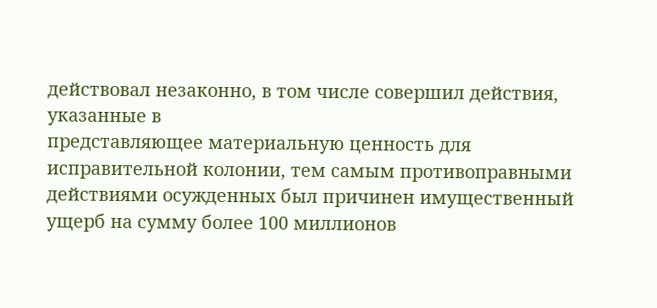действовал незаконно, в том числе совершил действия, указанные в
представляющее материальную ценность для исправительной колонии, тем самым противоправными действиями осужденных был причинен имущественный ущерб на сумму более 100 миллионов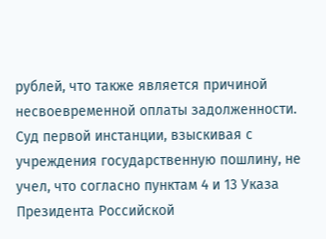рублей, что также является причиной несвоевременной оплаты задолженности. Суд первой инстанции, взыскивая с учреждения государственную пошлину, не учел, что согласно пунктам 4 и 13 Указа Президента Российской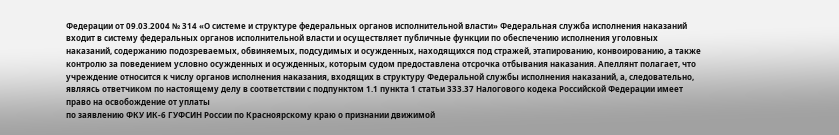Федерации от 09.03.2004 № 314 «О системе и структуре федеральных органов исполнительной власти» Федеральная служба исполнения наказаний входит в систему федеральных органов исполнительной власти и осуществляет публичные функции по обеспечению исполнения уголовных наказаний, содержанию подозреваемых, обвиняемых, подсудимых и осужденных, находящихся под стражей, этапированию, конвоированию, а также контролю за поведением условно осужденных и осужденных, которым судом предоставлена отсрочка отбывания наказания. Апеллянт полагает, что учреждение относится к числу органов исполнения наказания, входящих в структуру Федеральной службы исполнения наказаний, а, следовательно, являясь ответчиком по настоящему делу в соответствии с подпунктом 1.1 пункта 1 статьи 333.37 Налогового кодека Российской Федерации имеет право на освобождение от уплаты
по заявлению ФКУ ИК-6 ГУФСИН России по Красноярскому краю о признании движимой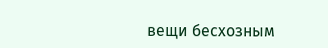вещи бесхозным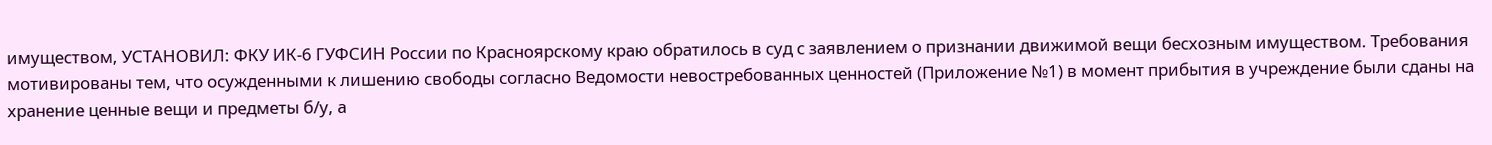имуществом, УСТАНОВИЛ: ФКУ ИК-6 ГУФСИН России по Красноярскому краю обратилось в суд с заявлением о признании движимой вещи бесхозным имуществом. Требования мотивированы тем, что осужденными к лишению свободы согласно Ведомости невостребованных ценностей (Приложение №1) в момент прибытия в учреждение были сданы на хранение ценные вещи и предметы б/у, а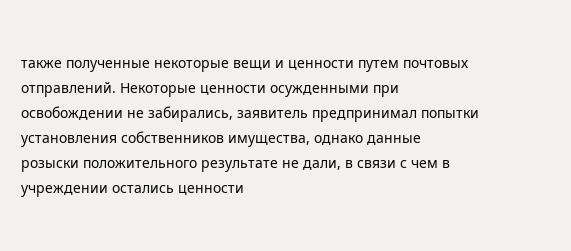также полученные некоторые вещи и ценности путем почтовых отправлений. Некоторые ценности осужденными при освобождении не забирались, заявитель предпринимал попытки установления собственников имущества, однако данные розыски положительного результате не дали, в связи с чем в учреждении остались ценности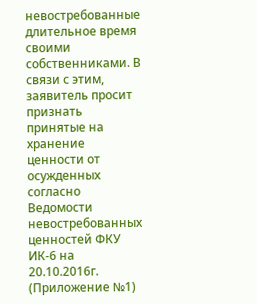невостребованные длительное время своими собственниками. В связи с этим, заявитель просит признать принятые на хранение ценности от осужденных согласно Ведомости невостребованных ценностей ФКУ ИК-6 на 20.10.2016г. (Приложение №1)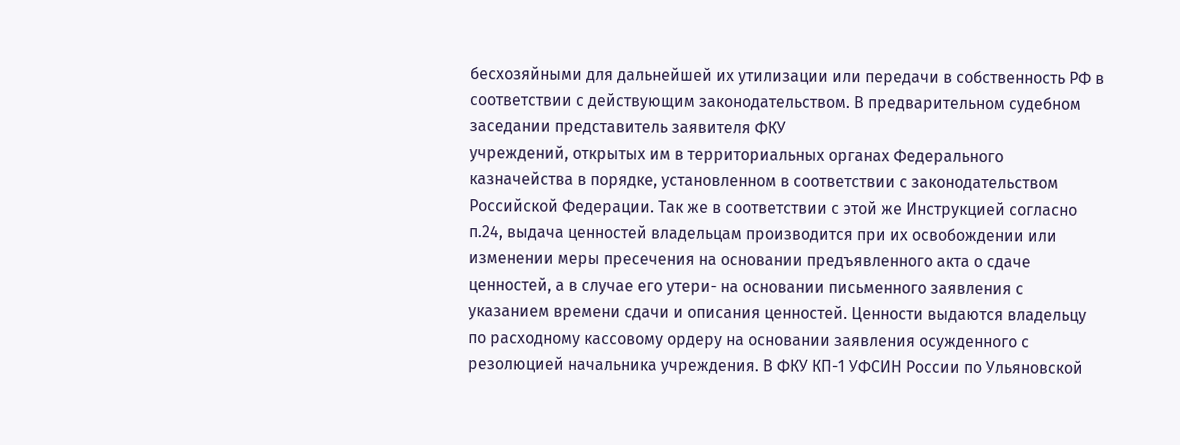бесхозяйными для дальнейшей их утилизации или передачи в собственность РФ в соответствии с действующим законодательством. В предварительном судебном заседании представитель заявителя ФКУ
учреждений, открытых им в территориальных органах Федерального казначейства в порядке, установленном в соответствии с законодательством Российской Федерации. Так же в соответствии с этой же Инструкцией согласно п.24, выдача ценностей владельцам производится при их освобождении или изменении меры пресечения на основании предъявленного акта о сдаче ценностей, а в случае его утери- на основании письменного заявления с указанием времени сдачи и описания ценностей. Ценности выдаются владельцу по расходному кассовому ордеру на основании заявления осужденного с резолюцией начальника учреждения. В ФКУ КП-1 УФСИН России по Ульяновской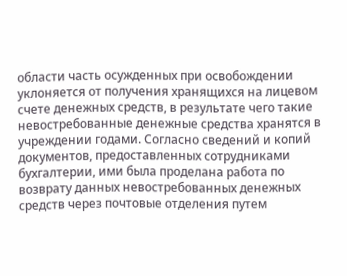области часть осужденных при освобождении уклоняется от получения хранящихся на лицевом счете денежных средств, в результате чего такие невостребованные денежные средства хранятся в учреждении годами. Согласно сведений и копий документов, предоставленных сотрудниками бухгалтерии, ими была проделана работа по возврату данных невостребованных денежных средств через почтовые отделения путем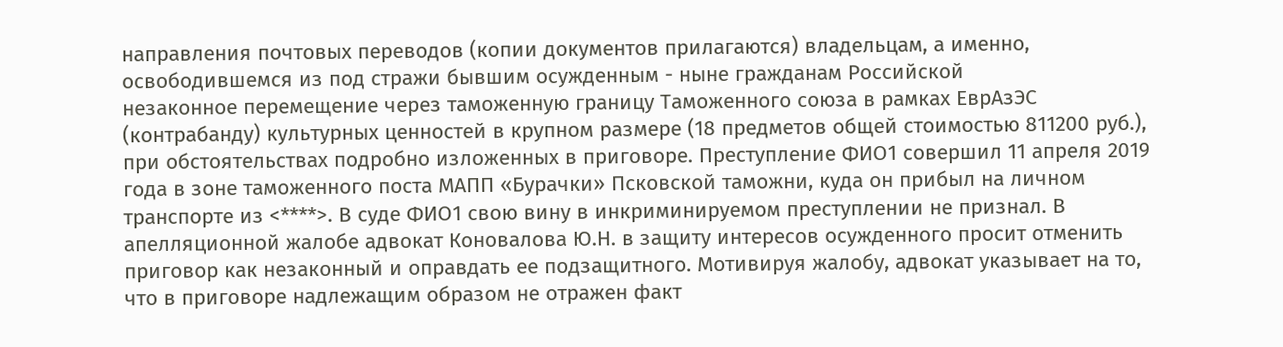направления почтовых переводов (копии документов прилагаются) владельцам, а именно, освободившемся из под стражи бывшим осужденным - ныне гражданам Российской
незаконное перемещение через таможенную границу Таможенного союза в рамках ЕврАзЭС (контрабанду) культурных ценностей в крупном размере (18 предметов общей стоимостью 811200 руб.), при обстоятельствах подробно изложенных в приговоре. Преступление ФИО1 совершил 11 апреля 2019 года в зоне таможенного поста МАПП «Бурачки» Псковской таможни, куда он прибыл на личном транспорте из <****>. В суде ФИО1 свою вину в инкриминируемом преступлении не признал. В апелляционной жалобе адвокат Коновалова Ю.Н. в защиту интересов осужденного просит отменить приговор как незаконный и оправдать ее подзащитного. Мотивируя жалобу, адвокат указывает на то, что в приговоре надлежащим образом не отражен факт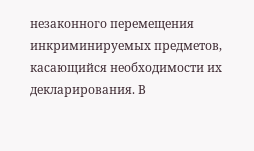незаконного перемещения инкриминируемых предметов, касающийся необходимости их декларирования. В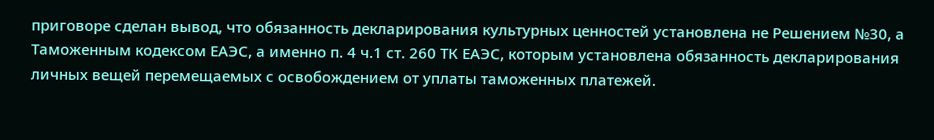приговоре сделан вывод, что обязанность декларирования культурных ценностей установлена не Решением №30, а Таможенным кодексом ЕАЭС, а именно п. 4 ч.1 ст. 260 ТК ЕАЭС, которым установлена обязанность декларирования личных вещей перемещаемых с освобождением от уплаты таможенных платежей.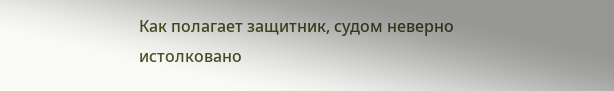Как полагает защитник, судом неверно истолковано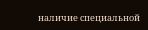наличие специальной